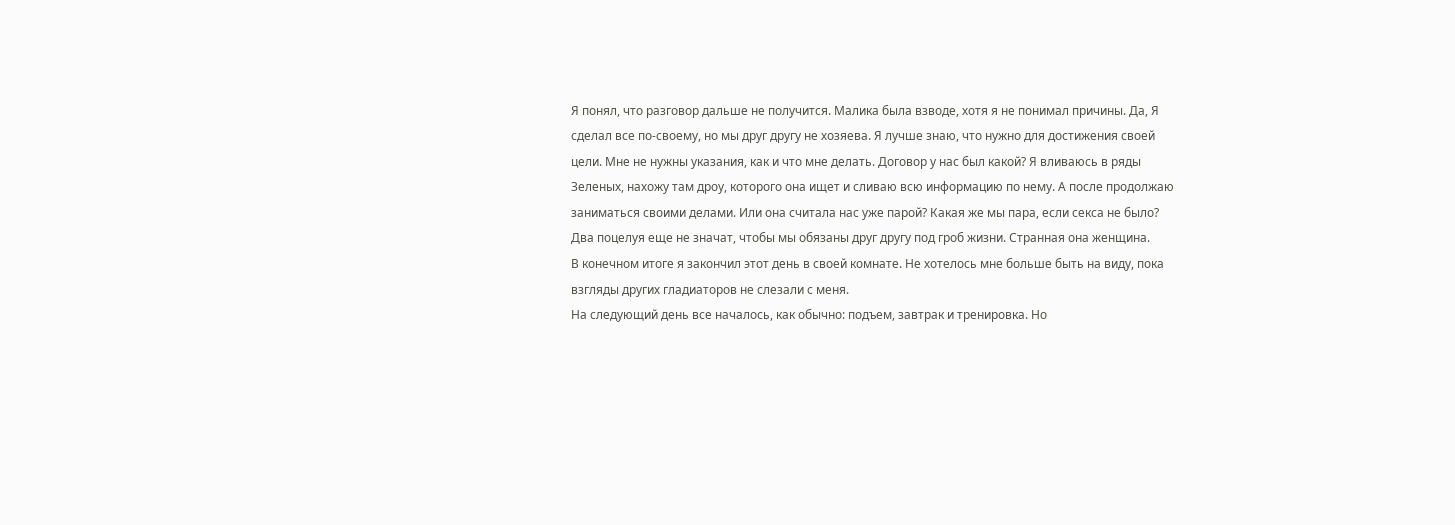Я понял, что разговор дальше не получится. Малика была взводе, хотя я не понимал причины. Да, Я сделал все по-своему, но мы друг другу не хозяева. Я лучше знаю, что нужно для достижения своей цели. Мне не нужны указания, как и что мне делать. Договор у нас был какой? Я вливаюсь в ряды Зеленых, нахожу там дроу, которого она ищет и сливаю всю информацию по нему. А после продолжаю заниматься своими делами. Или она считала нас уже парой? Какая же мы пара, если секса не было? Два поцелуя еще не значат, чтобы мы обязаны друг другу под гроб жизни. Странная она женщина.
В конечном итоге я закончил этот день в своей комнате. Не хотелось мне больше быть на виду, пока взгляды других гладиаторов не слезали с меня.
На следующий день все началось, как обычно: подъем, завтрак и тренировка. Но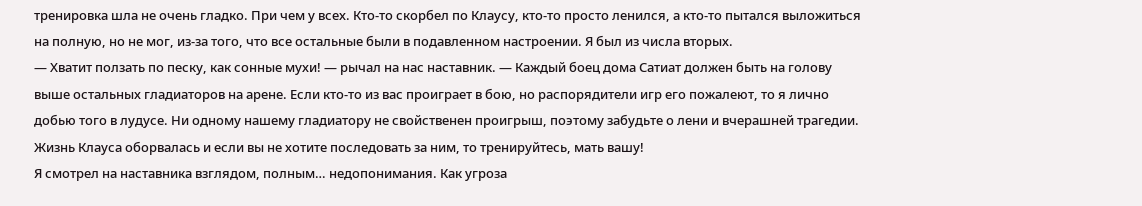тренировка шла не очень гладко. При чем у всех. Кто-то скорбел по Клаусу, кто-то просто ленился, а кто-то пытался выложиться на полную, но не мог, из-за того, что все остальные были в подавленном настроении. Я был из числа вторых.
— Хватит ползать по песку, как сонные мухи! — рычал на нас наставник. — Каждый боец дома Сатиат должен быть на голову выше остальных гладиаторов на арене. Если кто-то из вас проиграет в бою, но распорядители игр его пожалеют, то я лично добью того в лудусе. Ни одному нашему гладиатору не свойственен проигрыш, поэтому забудьте о лени и вчерашней трагедии. Жизнь Клауса оборвалась и если вы не хотите последовать за ним, то тренируйтесь, мать вашу!
Я смотрел на наставника взглядом, полным… недопонимания. Как угроза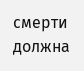смерти должна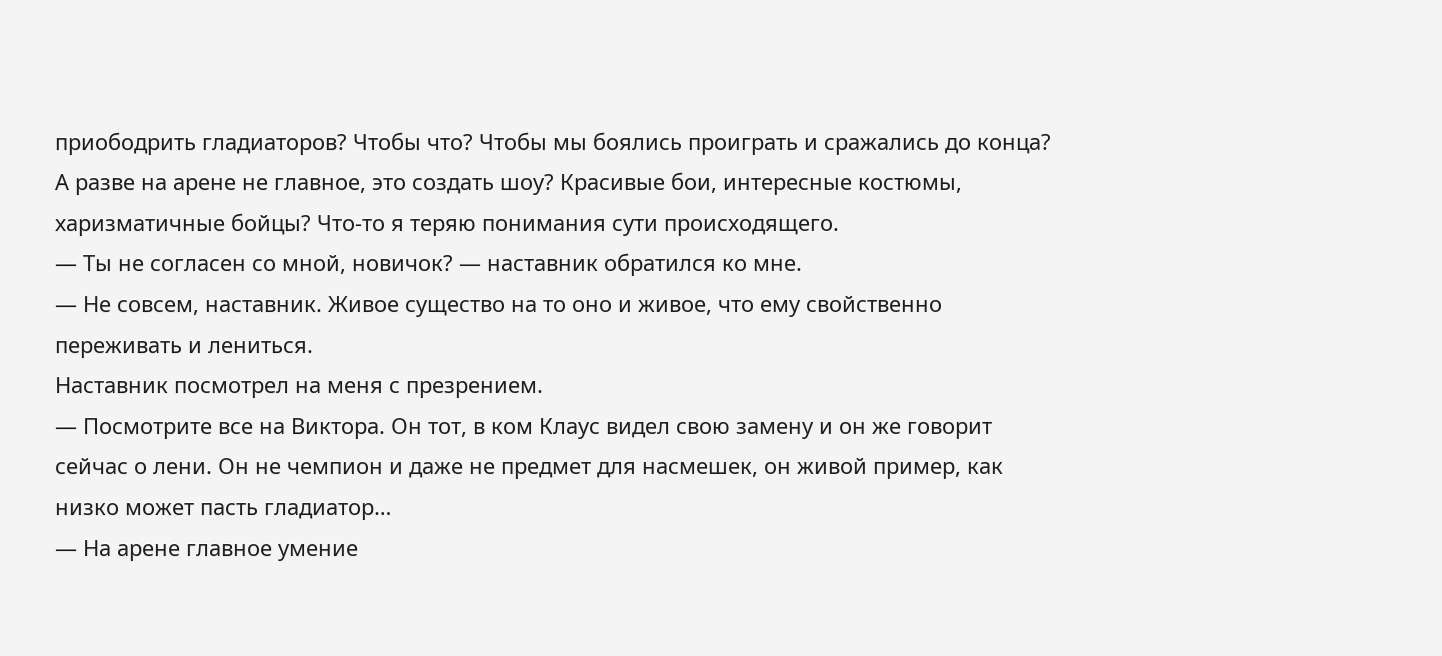приободрить гладиаторов? Чтобы что? Чтобы мы боялись проиграть и сражались до конца? А разве на арене не главное, это создать шоу? Красивые бои, интересные костюмы, харизматичные бойцы? Что-то я теряю понимания сути происходящего.
— Ты не согласен со мной, новичок? — наставник обратился ко мне.
— Не совсем, наставник. Живое существо на то оно и живое, что ему свойственно переживать и лениться.
Наставник посмотрел на меня с презрением.
— Посмотрите все на Виктора. Он тот, в ком Клаус видел свою замену и он же говорит сейчас о лени. Он не чемпион и даже не предмет для насмешек, он живой пример, как низко может пасть гладиатор…
— На арене главное умение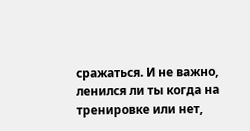сражаться. И не важно, ленился ли ты когда на тренировке или нет,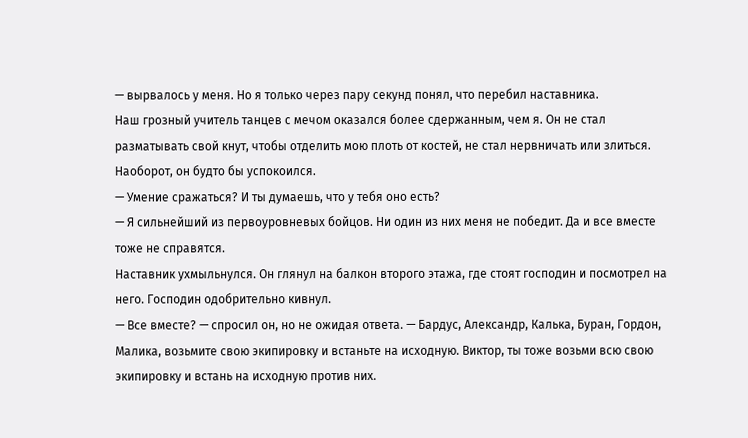— вырвалось у меня. Но я только через пару секунд понял, что перебил наставника.
Наш грозный учитель танцев с мечом оказался более сдержанным, чем я. Он не стал разматывать свой кнут, чтобы отделить мою плоть от костей, не стал нервничать или злиться. Наоборот, он будто бы успокоился.
— Умение сражаться? И ты думаешь, что у тебя оно есть?
— Я сильнейший из первоуровневых бойцов. Ни один из них меня не победит. Да и все вместе тоже не справятся.
Наставник ухмыльнулся. Он глянул на балкон второго этажа, где стоят господин и посмотрел на него. Господин одобрительно кивнул.
— Все вместе? — спросил он, но не ожидая ответа. — Бардус, Александр, Калька, Буран, Гордон, Малика, возьмите свою экипировку и встаньте на исходную. Виктор, ты тоже возьми всю свою экипировку и встань на исходную против них.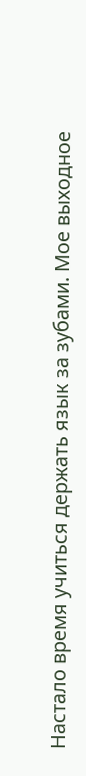Настало время учиться держать язык за зубами. Мое выходное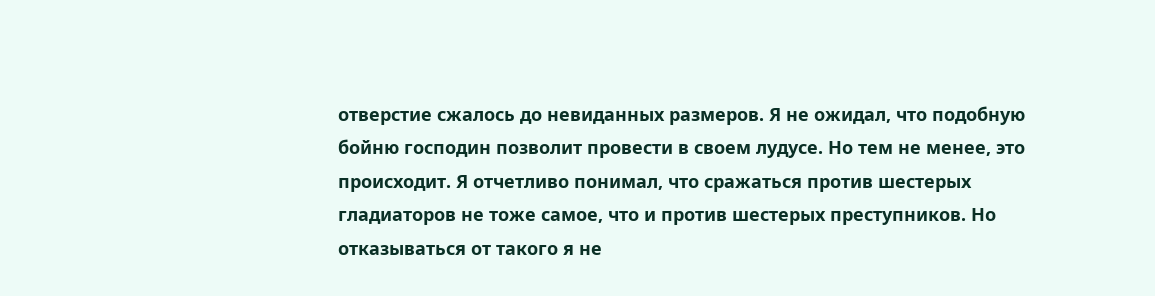отверстие сжалось до невиданных размеров. Я не ожидал, что подобную бойню господин позволит провести в своем лудусе. Но тем не менее, это происходит. Я отчетливо понимал, что сражаться против шестерых гладиаторов не тоже самое, что и против шестерых преступников. Но отказываться от такого я не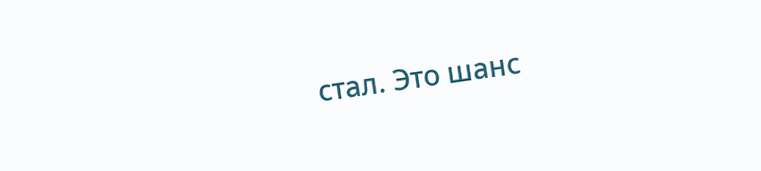стал. Это шанс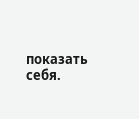показать себя.